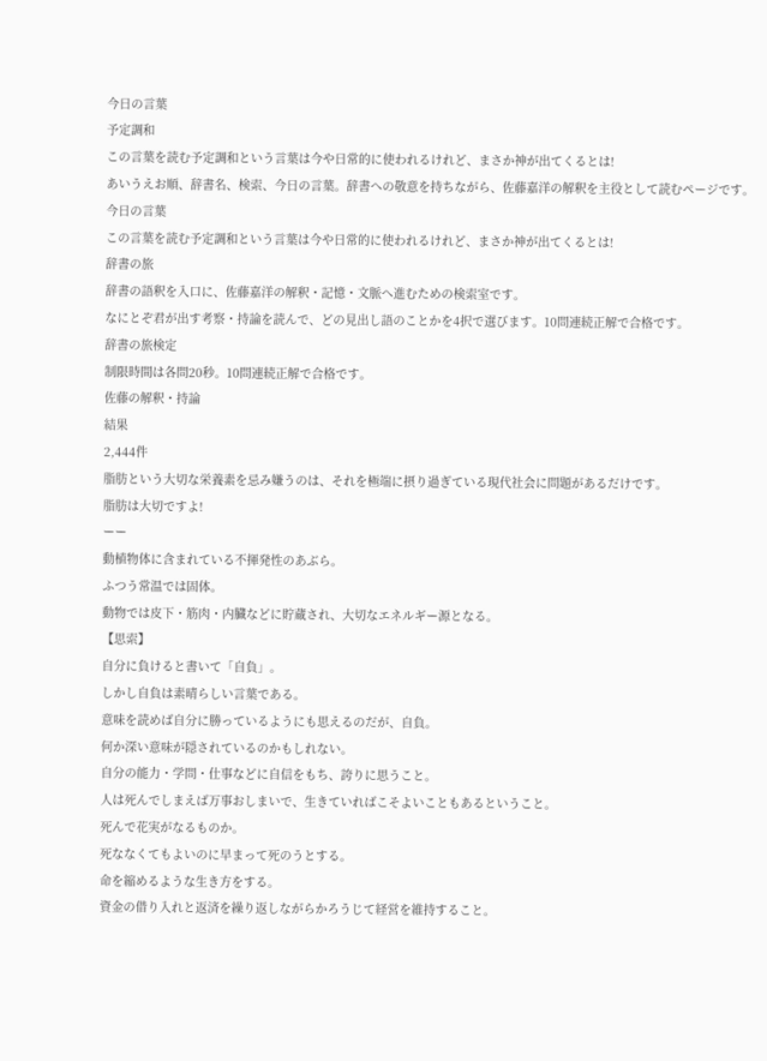今日の言葉
予定調和
この言葉を読む予定調和という言葉は今や日常的に使われるけれど、まさか神が出てくるとは!
あいうえお順、辞書名、検索、今日の言葉。辞書への敬意を持ちながら、佐藤嘉洋の解釈を主役として読むページです。
今日の言葉
この言葉を読む予定調和という言葉は今や日常的に使われるけれど、まさか神が出てくるとは!
辞書の旅
辞書の語釈を入口に、佐藤嘉洋の解釈・記憶・文脈へ進むための検索室です。
なにとぞ君が出す考察・持論を読んで、どの見出し語のことかを4択で選びます。10問連続正解で合格です。
辞書の旅検定
制限時間は各問20秒。10問連続正解で合格です。
佐藤の解釈・持論
結果
2,444件
脂肪という大切な栄養素を忌み嫌うのは、それを極端に摂り過ぎている現代社会に問題があるだけです。
脂肪は大切ですよ!
ーー
動植物体に含まれている不揮発性のあぶら。
ふつう常温では固体。
動物では皮下・筋肉・内臓などに貯蔵され、大切なエネルギー源となる。
【思索】
自分に負けると書いて「自負」。
しかし自負は素晴らしい言葉である。
意味を読めば自分に勝っているようにも思えるのだが、自負。
何か深い意味が隠されているのかもしれない。
自分の能力・学問・仕事などに自信をもち、誇りに思うこと。
人は死んでしまえば万事おしまいで、生きていればこそよいこともあるということ。
死んで花実がなるものか。
死ななくてもよいのに早まって死のうとする。
命を縮めるような生き方をする。
資金の借り入れと返済を繰り返しながらかろうじて経営を維持すること。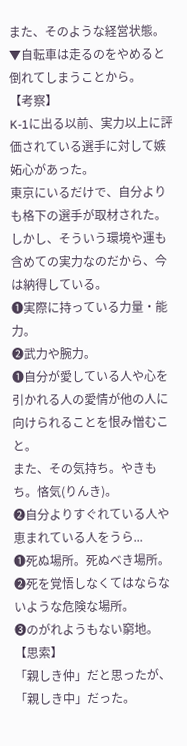また、そのような経営状態。
▼自転車は走るのをやめると倒れてしまうことから。
【考察】
K-1に出る以前、実力以上に評価されている選手に対して嫉妬心があった。
東京にいるだけで、自分よりも格下の選手が取材された。
しかし、そういう環境や運も含めての実力なのだから、今は納得している。
❶実際に持っている力量・能力。
❷武力や腕力。
❶自分が愛している人や心を引かれる人の愛情が他の人に向けられることを恨み憎むこと。
また、その気持ち。やきもち。悋気(りんき)。
❷自分よりすぐれている人や恵まれている人をうら...
❶死ぬ場所。死ぬべき場所。
❷死を覚悟しなくてはならないような危険な場所。
❸のがれようもない窮地。
【思索】
「親しき仲」だと思ったが、「親しき中」だった。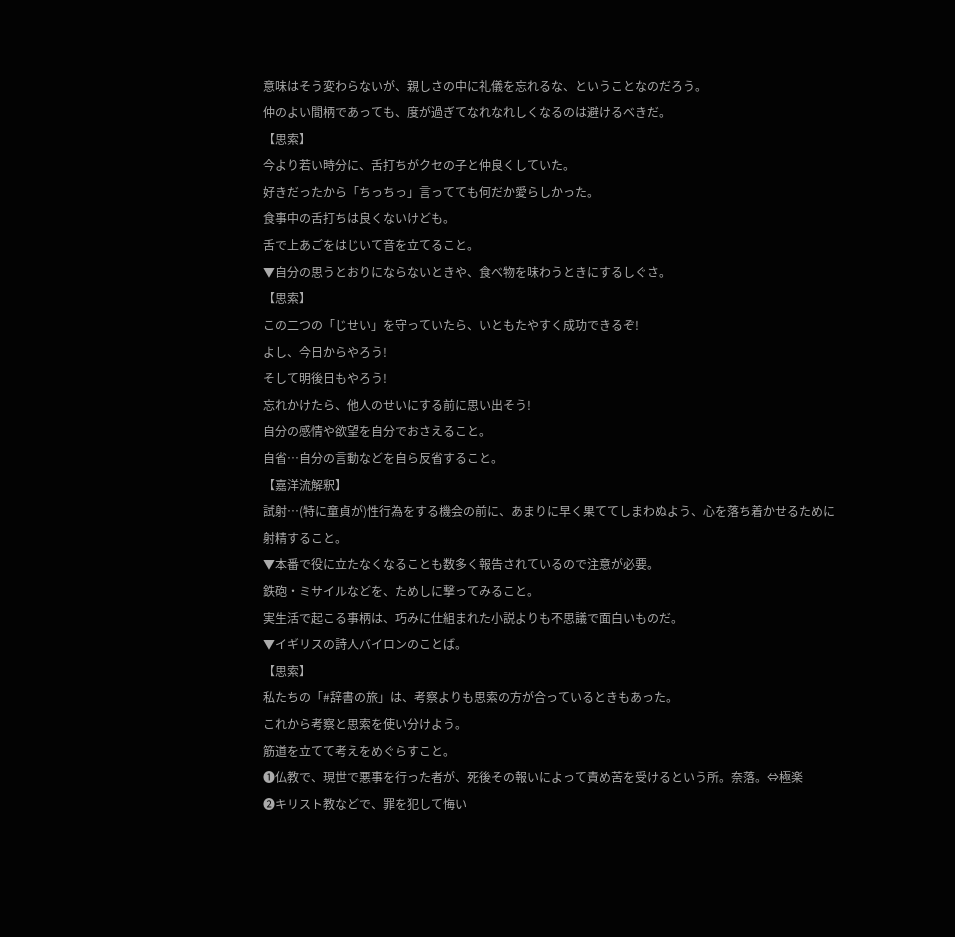意味はそう変わらないが、親しさの中に礼儀を忘れるな、ということなのだろう。
仲のよい間柄であっても、度が過ぎてなれなれしくなるのは避けるべきだ。
【思索】
今より若い時分に、舌打ちがクセの子と仲良くしていた。
好きだったから「ちっちっ」言ってても何だか愛らしかった。
食事中の舌打ちは良くないけども。
舌で上あごをはじいて音を立てること。
▼自分の思うとおりにならないときや、食べ物を味わうときにするしぐさ。
【思索】
この二つの「じせい」を守っていたら、いともたやすく成功できるぞ!
よし、今日からやろう!
そして明後日もやろう!
忘れかけたら、他人のせいにする前に思い出そう!
自分の感情や欲望を自分でおさえること。
自省…自分の言動などを自ら反省すること。
【嘉洋流解釈】
試射…(特に童貞が)性行為をする機会の前に、あまりに早く果ててしまわぬよう、心を落ち着かせるために射精すること。
▼本番で役に立たなくなることも数多く報告されているので注意が必要。
鉄砲・ミサイルなどを、ためしに撃ってみること。
実生活で起こる事柄は、巧みに仕組まれた小説よりも不思議で面白いものだ。
▼イギリスの詩人バイロンのことば。
【思索】
私たちの「#辞書の旅」は、考察よりも思索の方が合っているときもあった。
これから考察と思索を使い分けよう。
筋道を立てて考えをめぐらすこと。
❶仏教で、現世で悪事を行った者が、死後その報いによって責め苦を受けるという所。奈落。⇔極楽
❷キリスト教などで、罪を犯して悔い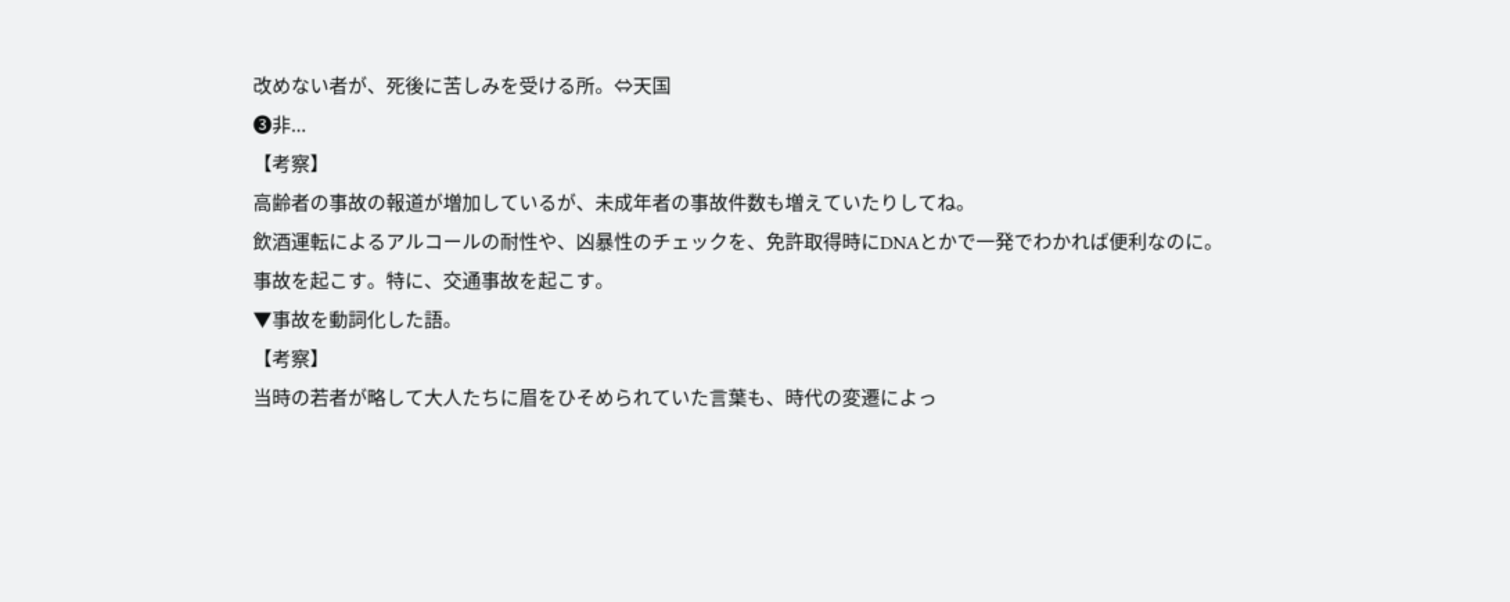改めない者が、死後に苦しみを受ける所。⇔天国
❸非...
【考察】
高齢者の事故の報道が増加しているが、未成年者の事故件数も増えていたりしてね。
飲酒運転によるアルコールの耐性や、凶暴性のチェックを、免許取得時にDNAとかで一発でわかれば便利なのに。
事故を起こす。特に、交通事故を起こす。
▼事故を動詞化した語。
【考察】
当時の若者が略して大人たちに眉をひそめられていた言葉も、時代の変遷によっ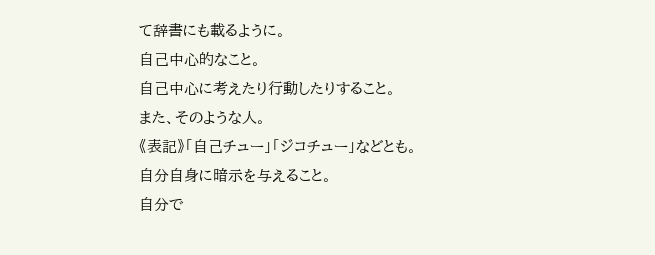て辞書にも載るように。
自己中心的なこと。
自己中心に考えたり行動したりすること。
また、そのような人。
《表記》「自己チュー」「ジコチュー」などとも。
自分自身に暗示を与えること。
自分で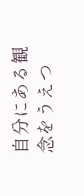自分にある観念をうえつ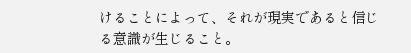けることによって、それが現実であると信じる意識が生じること。